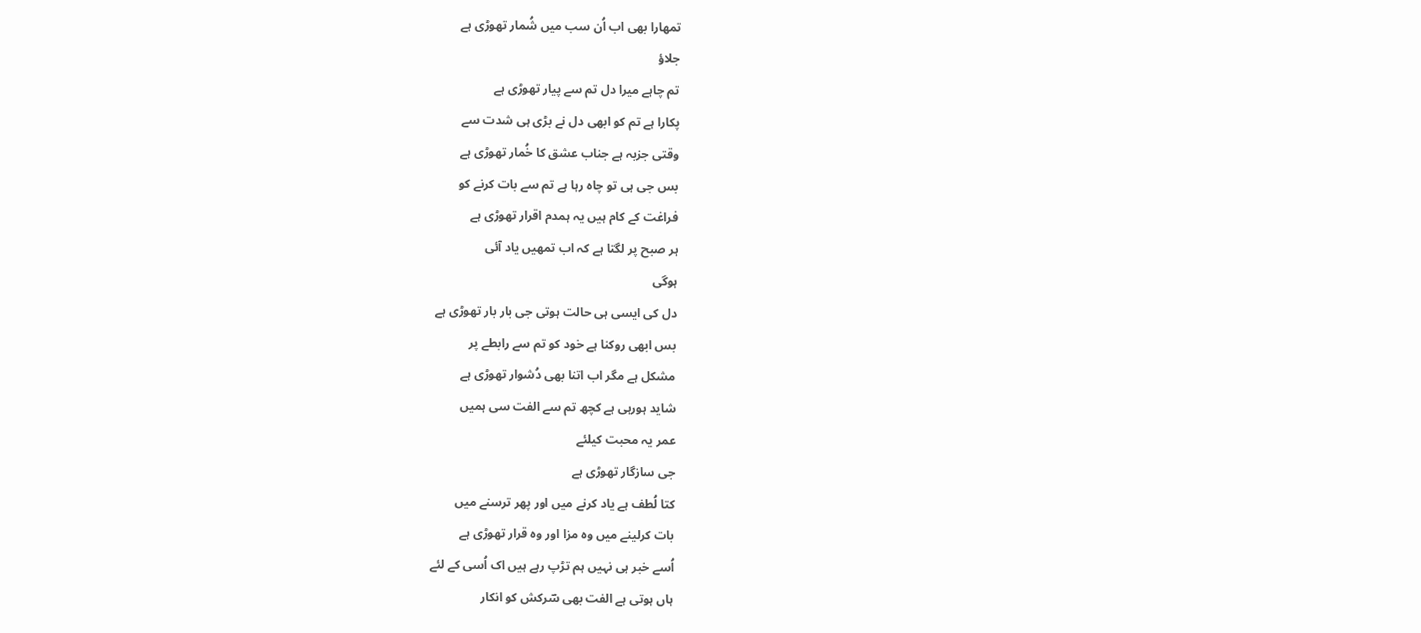تمھارا بھی اب اُن سب میں شُمار تھوڑی ہے
جلاؤ
تم چاہے میرا دل تم سے پیار تھوڑی ہے
پکارا ہے تم کو ابھی دل نے بڑی ہی شدت سے
وقتی جزبہ ہے جناب عشق کا خُمار تھوڑی ہے
بس جی ہی تو چاہ رہا ہے تم سے بات کرنے کو
فراغت کے کام ہیں یہ ہمدم اقرار تھوڑی ہے
ہر صبح پر لگتا ہے کہ اب تمھیں یاد آئی
ہوگی
دل کی ایسی ہی حالت ہوتی جی بار بار تھوڑی ہے
بس ابھی روکنا ہے خود کو تم سے رابطے پر
مشکل ہے مگر اب اتنا بھی دُشوار تھوڑی ہے
شاید ہورہی ہے کچھ تم سے الفت سی ہمیں
عمر یہ محبت کیلئے
جی سازگار تھوڑی ہے
کتا لُطف ہے یاد کرنے میں اور پھر ترسنے میں
بات کرلینے میں وہ مزا اور وہ قرار تھوڑی ہے
اُسے خبر ہی نہیں ہم تڑپ رہے ہیں اک اُسی کے لئے
ہاں ہوتی ہے الفت بھی سؔرکش کو انکار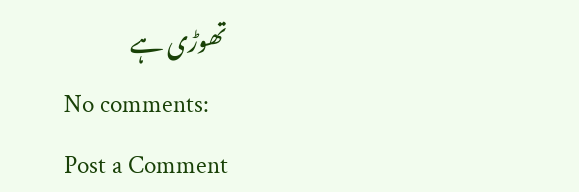تھوڑی ہے
No comments:
Post a Comment